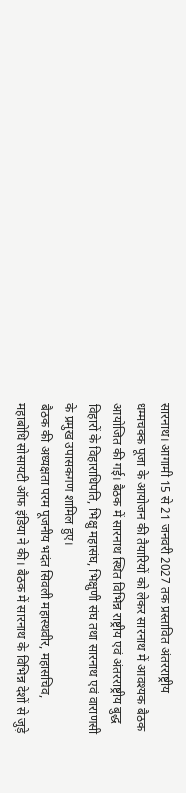सारनाथ। आगामी 15 से 21 जनवरी 2027 तक प्रस्तावित अंतरराष्ट्रीय धम्मचक्क पूजा के आयोजन की तैयारियों को लेकर सारनाथ में आवश्यक बैठक आयोजित की गई। बैठक में सारनाथ स्थित विभिन्न राष्ट्रीय एवं अंतरराष्ट्रीय बुद्ध विहारों के विहाराधिपति, भिक्षु महासंघ, भिक्षुणी संघ तथा सारनाथ एवं वाराणसी के प्रमुख उपासकगण शामिल हुए।
बैठक की अध्यक्षता परम पूजनीय भदंत सिवली महास्थवीर, महासचिव, महाबोधि सोसायटी ऑफ इंडिया ने की। बैठक में सारनाथ के विभिन्न देशों से जुड़े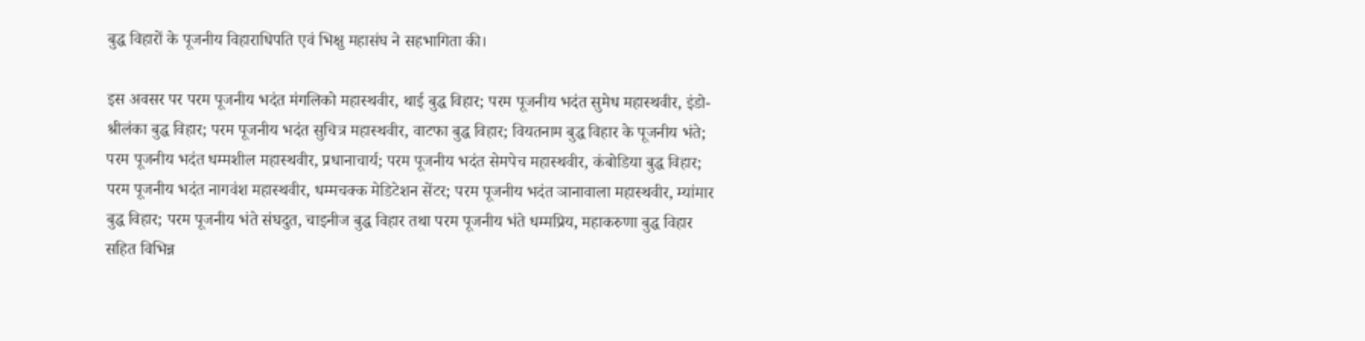बुद्ध विहारों के पूजनीय विहाराधिपति एवं भिक्षु महासंघ ने सहभागिता की।

इस अवसर पर परम पूजनीय भदंत मंगलिको महास्थवीर, थाई बुद्ध विहार; परम पूजनीय भदंत सुमेध महास्थवीर, इंडो-श्रीलंका बुद्ध विहार; परम पूजनीय भदंत सुचित्र महास्थवीर, वाटफा बुद्ध विहार; वियतनाम बुद्ध विहार के पूजनीय भंते; परम पूजनीय भदंत धम्मशील महास्थवीर, प्रधानाचार्य; परम पूजनीय भदंत सेमपेच महास्थवीर, कंबोडिया बुद्ध विहार; परम पूजनीय भदंत नागवंश महास्थवीर, धम्मचक्क मेडिटेशन सेंटर; परम पूजनीय भदंत ञानावाला महास्थवीर, म्यांमार बुद्ध विहार; परम पूजनीय भंते संघदुत, चाइनीज बुद्ध विहार तथा परम पूजनीय भंते धम्मप्रिय, महाकरुणा बुद्ध विहार सहित विभिन्न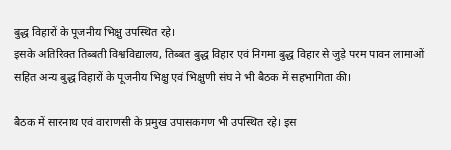बुद्ध विहारों के पूजनीय भिक्षु उपस्थित रहे।
इसके अतिरिक्त तिब्बती विश्वविद्यालय, तिब्बत बुद्ध विहार एवं निगमा बुद्ध विहार से जुड़े परम पावन लामाओं सहित अन्य बुद्ध विहारों के पूजनीय भिक्षु एवं भिक्षुणी संघ ने भी बैठक में सहभागिता की।

बैठक में सारनाथ एवं वाराणसी के प्रमुख उपासकगण भी उपस्थित रहे। इस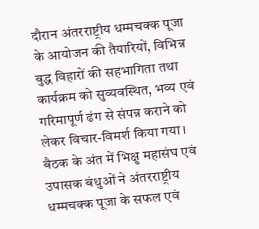दौरान अंतरराष्ट्रीय धम्मचक्क पूजा के आयोजन की तैयारियों, विभिन्न बुद्ध विहारों की सहभागिता तथा कार्यक्रम को सुव्यवस्थित, भव्य एवं गरिमापूर्ण ढंग से संपन्न कराने को लेकर विचार-विमर्श किया गया।
बैठक के अंत में भिक्षु महासंघ एवं उपासक बंधुओं ने अंतरराष्ट्रीय धम्मचक्क पूजा के सफल एवं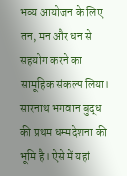भव्य आयोजन के लिए तन, मन और धन से सहयोग करने का सामूहिक संकल्प लिया।
सारनाथ भगवान बुद्ध की प्रथम धम्मदेशना की भूमि है। ऐसे में यहां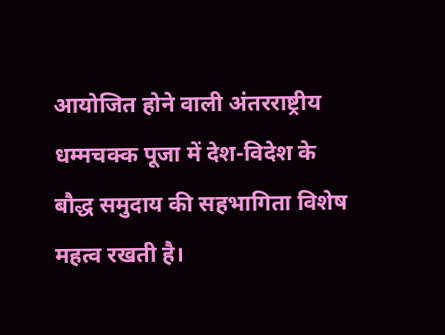आयोजित होने वाली अंतरराष्ट्रीय धम्मचक्क पूजा में देश-विदेश के बौद्ध समुदाय की सहभागिता विशेष महत्व रखती है।